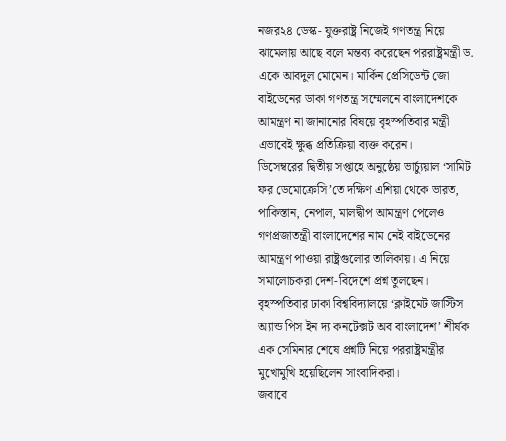নজর২৪ ডেস্ক- যুক্তরাষ্ট্র নিজেই গণতন্ত্র নিয়ে ঝামেলায় আছে বলে মন্তব্য করেছেন পররাষ্ট্রমন্ত্রী ড. একে আবদুল মোমেন। মার্কিন প্রেসিডেন্ট জো বাইডেনের ডাকা গণতন্ত্র সম্মেলনে বাংলাদেশকে আমন্ত্রণ না জানানোর বিষয়ে বৃহস্পতিবার মন্ত্রী এভাবেই ক্ষুব্ধ প্রতিক্রিয়া ব্যক্ত করেন।
ডিসেম্বরের দ্বিতীয় সপ্তাহে অনুষ্ঠেয় ভার্চ্যুয়াল ‘সামিট ফর ডেমোক্রেসি’তে দক্ষিণ এশিয়া থেকে ভারত, পাকিস্তান, নেপাল, মালদ্বীপ আমন্ত্রণ পেলেও গণপ্রজাতন্ত্রী বাংলাদেশের নাম নেই বাইডেনের আমন্ত্রণ পাওয়া রাষ্ট্রগুলোর তালিকায়। এ নিয়ে সমালোচকরা দেশ-বিদেশে প্রশ্ন তুলছেন। বৃহস্পতিবার ঢাকা বিশ্ববিদ্যালয়ে ‘ক্লাইমেট জাস্টিস অ্যান্ড পিস ইন দ্য কনটেক্সট অব বাংলাদেশ’ শীর্ষক এক সেমিনার শেষে প্রশ্নটি নিয়ে পররাষ্ট্রমন্ত্রীর মুখোমুখি হয়েছিলেন সাংবাদিকরা।
জবাবে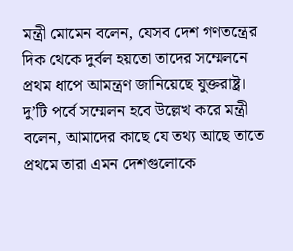মন্ত্রী মোমেন বলেন, যেসব দেশ গণতন্ত্রের দিক থেকে দুর্বল হয়তো তাদের সম্মেলনে প্রথম ধাপে আমন্ত্রণ জানিয়েছে যুক্তরাষ্ট্র। দু’টি পর্বে সম্মেলন হবে উল্লেখ করে মন্ত্রী বলেন, আমাদের কাছে যে তথ্য আছে তাতে প্রথমে তারা এমন দেশগুলোকে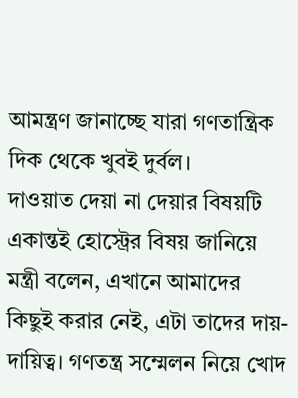আমন্ত্রণ জানাচ্ছে যারা গণতান্ত্রিক দিক থেকে খুবই দুর্বল।
দাওয়াত দেয়া না দেয়ার বিষয়টি একান্তই হোস্ট্রের বিষয় জানিয়ে মন্ত্রী বলেন, এখানে আমাদের কিছুই করার নেই, এটা তাদের দায়-দায়িত্ব। গণতন্ত্র সম্মেলন নিয়ে খোদ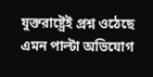যুক্তরাষ্ট্রেই প্রশ্ন ওঠেছে এমন পাল্টা অভিযোগ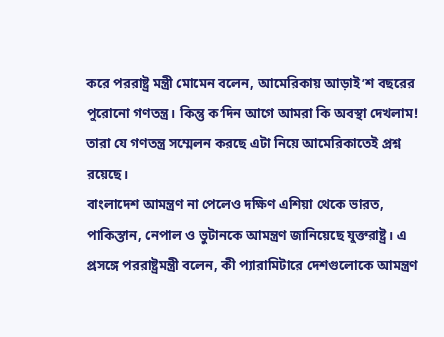করে পররাষ্ট্র মন্ত্রী মোমেন বলেন, আমেরিকায় আড়াই’শ বছরের পুরোনো গণতন্ত্র। কিন্তু ক’দিন আগে আমরা কি অবস্থা দেখলাম! তারা যে গণতন্ত্র সম্মেলন করছে এটা নিয়ে আমেরিকাতেই প্রশ্ন রয়েছে।
বাংলাদেশ আমন্ত্রণ না পেলেও দক্ষিণ এশিয়া থেকে ভারত, পাকিস্তান, নেপাল ও ভুটানকে আমন্ত্রণ জানিয়েছে যুক্তরাষ্ট্র। এ প্রসঙ্গে পররাষ্ট্রমন্ত্রী বলেন, কী প্যারামিটারে দেশগুলোকে আমন্ত্রণ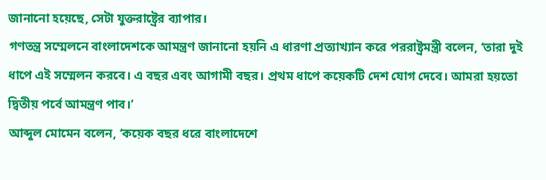জানানো হয়েছে, সেটা যুক্তরাষ্ট্রের ব্যাপার।
গণতন্ত্র সম্মেলনে বাংলাদেশকে আমন্ত্রণ জানানো হয়নি এ ধারণা প্রত্যাখ্যান করে পররাষ্ট্রমন্ত্রী বলেন, ‘তারা দুই ধাপে এই সম্মেলন করবে। এ বছর এবং আগামী বছর। প্রথম ধাপে কয়েকটি দেশ যোগ দেবে। আমরা হয়তো দ্বিতীয় পর্বে আমন্ত্রণ পাব।’
আব্দুল মোমেন বলেন, ‘কয়েক বছর ধরে বাংলাদেশে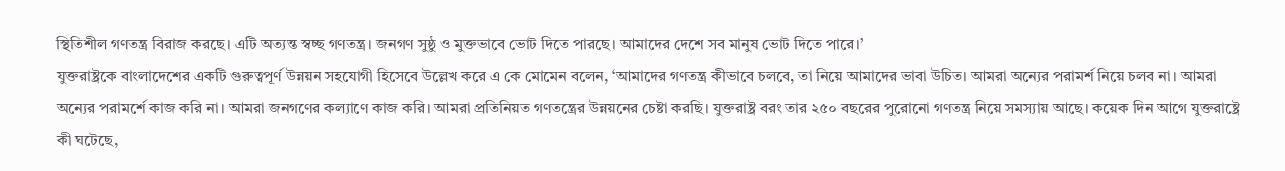স্থিতিশীল গণতন্ত্র বিরাজ করছে। এটি অত্যন্ত স্বচ্ছ গণতন্ত্র। জনগণ সুষ্ঠু ও মুক্তভাবে ভোট দিতে পারছে। আমাদের দেশে সব মানুষ ভোট দিতে পারে।’
যুক্তরাষ্ট্রকে বাংলাদেশের একটি গুরুত্বপূর্ণ উন্নয়ন সহযোগী হিসেবে উল্লেখ করে এ কে মোমেন বলেন, ‘আমাদের গণতন্ত্র কীভাবে চলবে, তা নিয়ে আমাদের ভাবা উচিত। আমরা অন্যের পরামর্শ নিয়ে চলব না। আমরা অন্যের পরামর্শে কাজ করি না। আমরা জনগণের কল্যাণে কাজ করি। আমরা প্রতিনিয়ত গণতন্ত্রের উন্নয়নের চেষ্টা করছি। যুক্তরাষ্ট্র বরং তার ২৫০ বছরের পুরোনো গণতন্ত্র নিয়ে সমস্যায় আছে। কয়েক দিন আগে যুক্তরাষ্ট্রে কী ঘটেছে,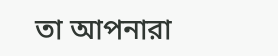তা আপনারা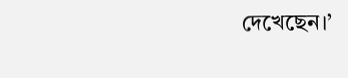দেখেছেন।’